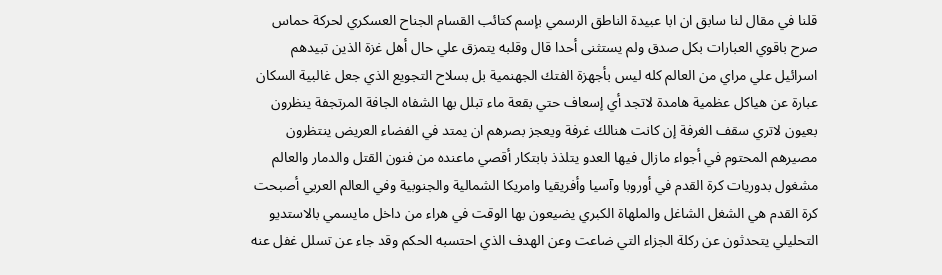قلنا في مقال لنا سابق ان ابا عبيدة الناطق الرسمي بإسم كتائب القسام الجناح العسكري لحركة حماس صرح باقوي العبارات بكل صدق ولم يستثنى أحدا قال وقلبه يتمزق علي حال أهل غزة الذين تبيدهم اسرائيل علي مراي من العالم كله ليس بأجهزة الفتك الجهنمية بل بسلاح التجويع الذي جعل غالبية السكان عبارة عن هياكل عظمية هامدة لاتجد أي إسعاف حتي بقعة ماء تبلل بها الشفاه الجافة المرتجفة ينظرون بعيون لاتري سقف الغرفة إن كانت هنالك غرفة ويعجز بصرهم ان يمتد في الفضاء العريض ينتظرون مصيرهم المحتوم في أجواء مازال فيها العدو يتلذذ بابتكار أقصي ماعنده من فنون القتل والدمار والعالم مشغول بدوريات كرة القدم في أوروبا وآسيا وأفريقيا وامريكا الشمالية والجنوبية وفي العالم العربي أصبحت كرة القدم هي الشغل الشاغل والملهاة الكبري يضيعون بها الوقت في هراء من داخل مايسمي بالاستديو التحليلي يتحدثون عن ركلة الجزاء التي ضاعت وعن الهدف الذي احتسبه الحكم وقد جاء عن تسلل غفل عنه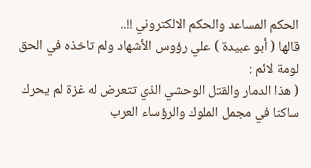الحكم المساعد والحكم الالكتروني !!..
قالها ( أبو عبيدة ) علي رؤوس الأشهاد ولم تاخذه في الحق لومة لائم :
( هذا الدمار والقتل الوحشي الذي تتعرض له غزة لم يحرك ساكنا في مجمل الملوك والرؤساء العرب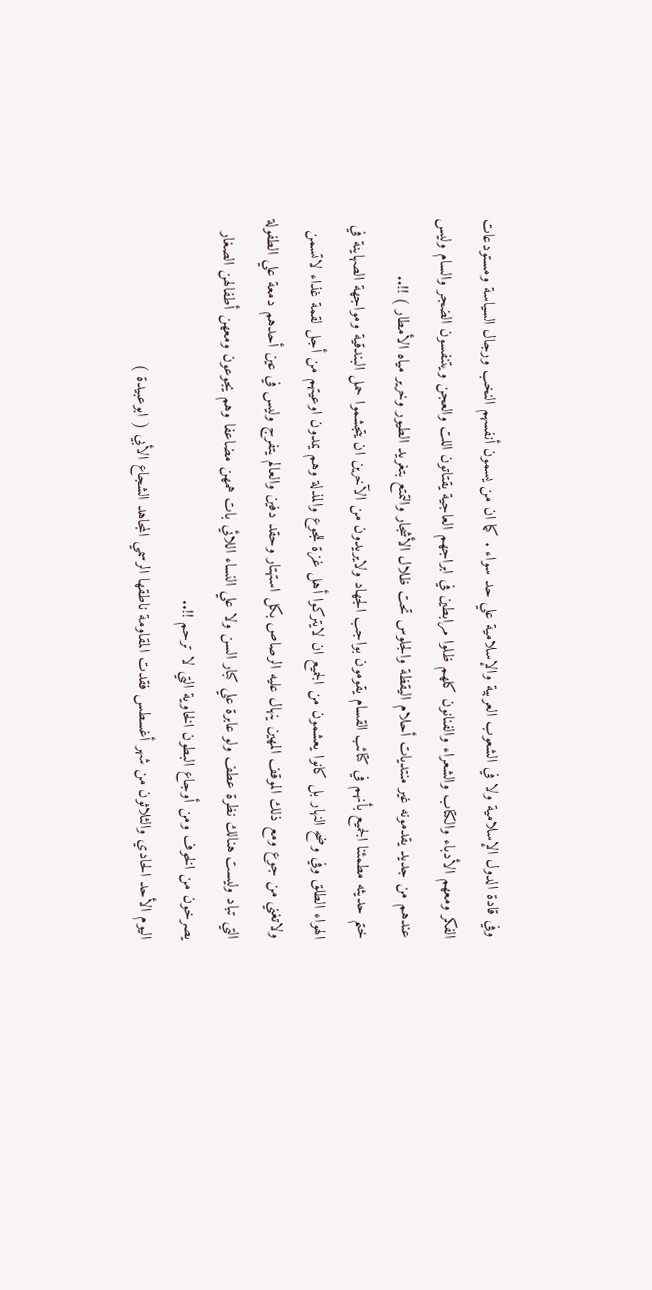وفي قادة الدول الإسلامية ولا في الشعوب العربية والإسلامية علي حد سواء . كما ان من يسمون أنفسهم النخب ورجال السياسة ومستودعات الفكر ومعهم الأدباء والكتاب والشعراء والفنانون كلهم ظلوا مرابطين في ابراجهم العاجية يقتاتون اللت والعجن ويتنفسون الضجر والسام وليس عندهم من جديد يقدمونه غير منتديات أحلام اليقظة والجلوس تحت ظلال الأشجار والتمتع بتغريد الطيور وخرير مياه الأمطار ) !!..
ختم حديثه مطمئنا الجميع بأنهم في كتائب القسام يقومون بواجب الجهاد ولايريدون من الآخرين ان يتجشموا حمل البندقية ومواجهة الصهاينة في الهواء الطلق وفي وضح النهار بل كانوا يعشمون من الجميع ان لايتركوا أهل غزة للجوع والمذلة وهم يمدون اوعيتهم من أجل لقمة غذاء لاتسمن ولاتغني من جوع ومع ذلك الموقف المهين ينهال عليه الرصاص بكل استهتار وحقد دفين والعالم يتفرج وليس في عين أحدهم دمعة علي الطفولة التي تباد وليست هنالك نظرة عطف ولو عابرة علي كبار السن ولا علي النساء اللائي بات همهن مضاعفا وهم يجوعون ومعهن أطفالهن الصغار يصرخون من الخوف ومن أوجاع البطون الخاوية التي لا ترحم !!..
اليوم الأحد الحادي والثلاثون من شهر أغسطس فقدت المقاومة ناطقها الرسمي المجاهد الشجاع الأبي ( ابوعبيدة )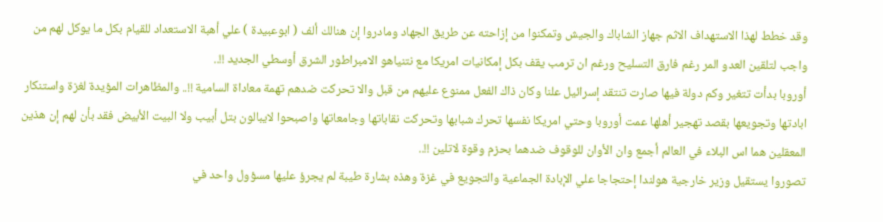وقد خطط لهذا الاستهداف الاثم جهاز الشاباك والجيش وتمكنوا من إزاحته عن طريق الجهاد ومادروا إن هنالك ألف ( ابوعبيدة ) علي أهبة الاستعداد للقيام بكل ما يوكل لهم من واجب لتلقين العدو المر رغم فارق التسليح ورغم ان ترمب يقف بكل إمكانيات امريكا مع نتنياهو الامبراطور الشرق أوسطي الجديد !!..
أوروبا بدأت تتغير وكم دولة فيها صارت تنتقد إسرائيل علنا وكان ذاك الفعل ممنوع عليهم من قبل والا تحركت ضدهم تهمة معاداة السامية !!.. والمظاهرات المؤيدة لغزة واستنكار ابادتها وتجويعها بقصد تهجير أهلها عمت أوروبا وحتي امريكا نفسها تحرك شبابها وتحركت نقاباتها وجامعاتها واصبحوا لايبالون بتل أبيب ولا البيت الأبيض فقد بأن لهم إن هذين المعقلين هما اس البلاء في العالم أجمع وان الأوان للوقوف ضدهما بحزم وقوة لاتلين !!..
تصوروا يستقيل وزير خارجية هولندا إحتجاجا علي الإبادة الجماعية والتجويع في غزة وهذه بشارة طيبة لم يجرؤ عليها مسؤول واحد في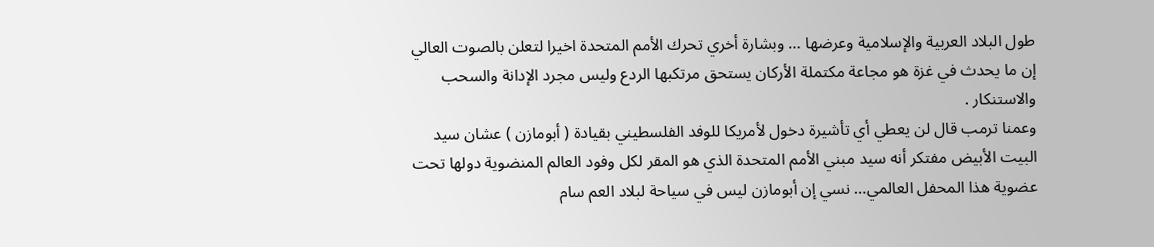طول البلاد العربية والإسلامية وعرضها … وبشارة أخري تحرك الأمم المتحدة اخيرا لتعلن بالصوت العالي إن ما يحدث في غزة هو مجاعة مكتملة الأركان يستحق مرتكبها الردع وليس مجرد الإدانة والسحب والاستنكار .
وعمنا ترمب قال لن يعطي أي تأشيرة دخول لأمريكا للوفد الفلسطيني بقيادة ( أبومازن ) عشان سيد البيت الأبيض مفتكر أنه سيد مبني الأمم المتحدة الذي هو المقر لكل وفود العالم المنضوية دولها تحت عضوية هذا المحفل العالمي… نسي إن أبومازن ليس في سياحة لبلاد العم سام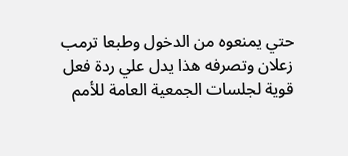حتي يمنعوه من الدخول وطبعا ترمب زعلان وتصرفه هذا يدل علي ردة فعل قوية لجلسات الجمعية العامة للأمم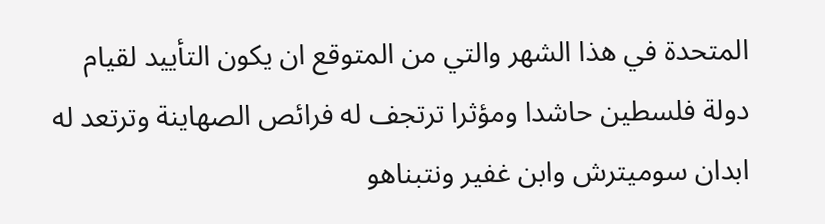المتحدة في هذا الشهر والتي من المتوقع ان يكون التأييد لقيام دولة فلسطين حاشدا ومؤثرا ترتجف له فرائص الصهاينة وترتعد له ابدان سوميترش وابن غفير ونتبناهو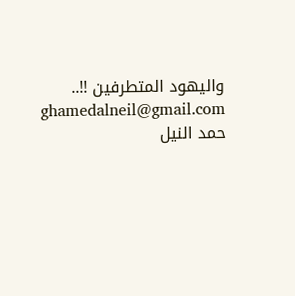واليهود المتطرفين !!..
ghamedalneil@gmail.com
حمد النيل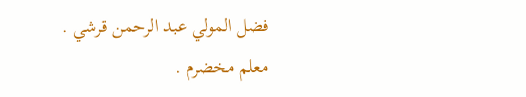فضل المولي عبد الرحمن قرشي .
معلم مخضرم .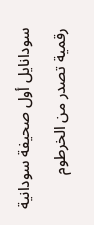سودانايل أول صحيفة سودانية رقمية تصدر من الخرطوم